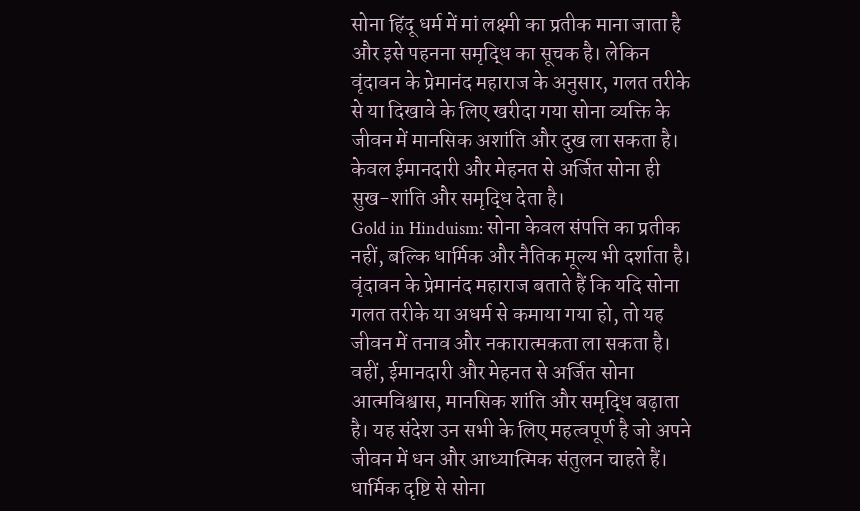सोना हिंदू धर्म में मां लक्ष्मी का प्रतीक माना जाता है और इसे पहनना समृद्धि का सूचक है। लेकिन वृंदावन के प्रेमानंद महाराज के अनुसार, गलत तरीके से या दिखावे के लिए खरीदा गया सोना व्यक्ति के जीवन में मानसिक अशांति और दुख ला सकता है। केवल ईमानदारी और मेहनत से अर्जित सोना ही सुख-शांति और समृद्धि देता है।
Gold in Hinduism: सोना केवल संपत्ति का प्रतीक नहीं, बल्कि धार्मिक और नैतिक मूल्य भी दर्शाता है। वृंदावन के प्रेमानंद महाराज बताते हैं कि यदि सोना गलत तरीके या अधर्म से कमाया गया हो, तो यह जीवन में तनाव और नकारात्मकता ला सकता है। वहीं, ईमानदारी और मेहनत से अर्जित सोना आत्मविश्वास, मानसिक शांति और समृद्धि बढ़ाता है। यह संदेश उन सभी के लिए महत्वपूर्ण है जो अपने जीवन में धन और आध्यात्मिक संतुलन चाहते हैं।
धार्मिक दृष्टि से सोना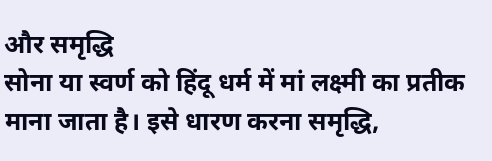और समृद्धि
सोना या स्वर्ण को हिंदू धर्म में मां लक्ष्मी का प्रतीक माना जाता है। इसे धारण करना समृद्धि,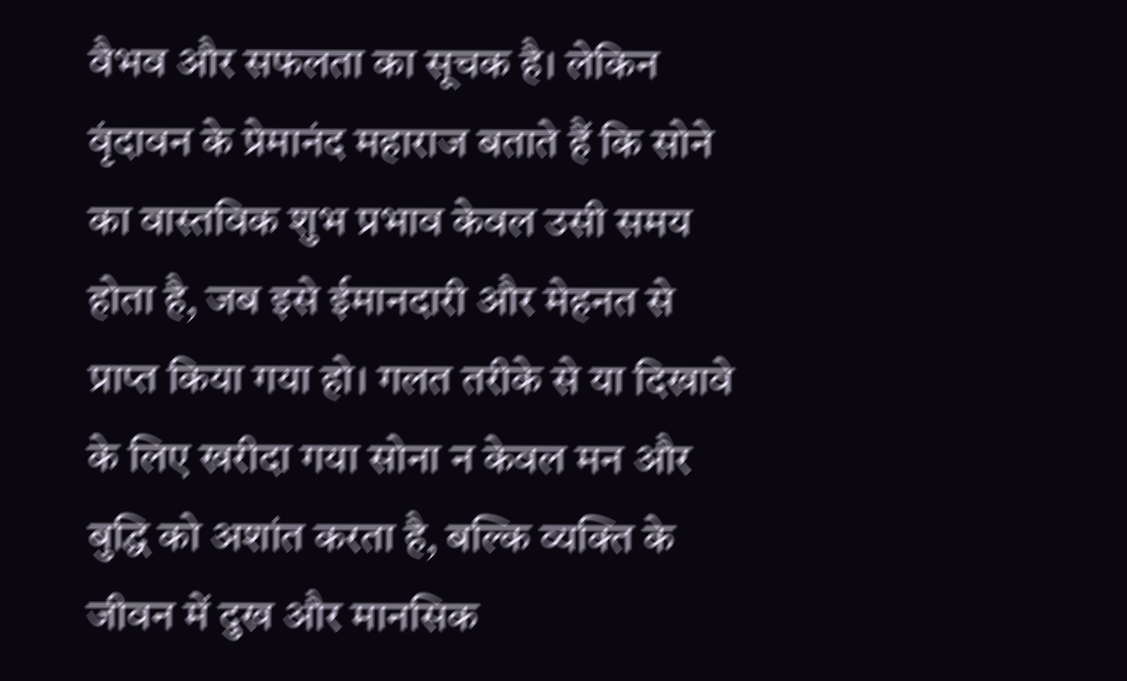वैभव और सफलता का सूचक है। लेकिन वृंदावन के प्रेमानंद महाराज बताते हैं कि सोने का वास्तविक शुभ प्रभाव केवल उसी समय होता है, जब इसे ईमानदारी और मेहनत से प्राप्त किया गया हो। गलत तरीके से या दिखावे के लिए खरीदा गया सोना न केवल मन और बुद्धि को अशांत करता है, बल्कि व्यक्ति के जीवन में दुख और मानसिक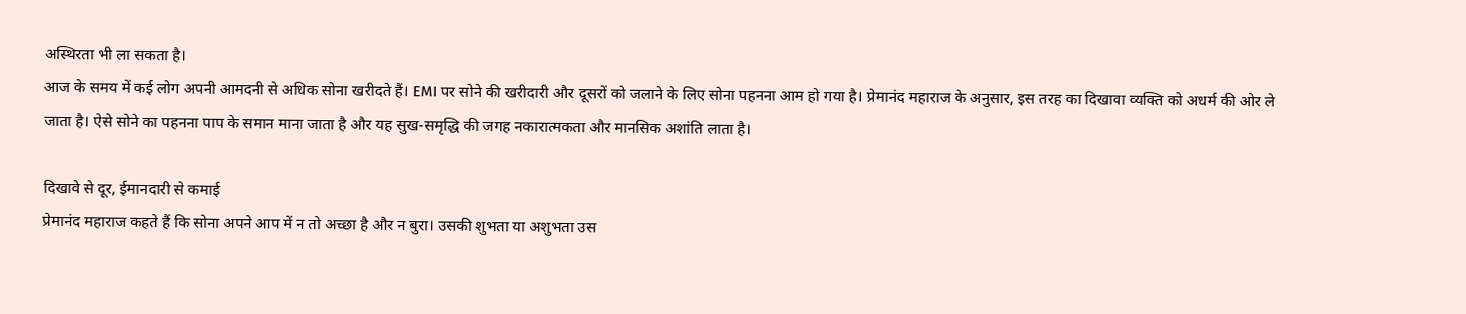अस्थिरता भी ला सकता है।
आज के समय में कई लोग अपनी आमदनी से अधिक सोना खरीदते हैं। EMI पर सोने की खरीदारी और दूसरों को जलाने के लिए सोना पहनना आम हो गया है। प्रेमानंद महाराज के अनुसार, इस तरह का दिखावा व्यक्ति को अधर्म की ओर ले जाता है। ऐसे सोने का पहनना पाप के समान माना जाता है और यह सुख-समृद्धि की जगह नकारात्मकता और मानसिक अशांति लाता है।

दिखावे से दूर, ईमानदारी से कमाई
प्रेमानंद महाराज कहते हैं कि सोना अपने आप में न तो अच्छा है और न बुरा। उसकी शुभता या अशुभता उस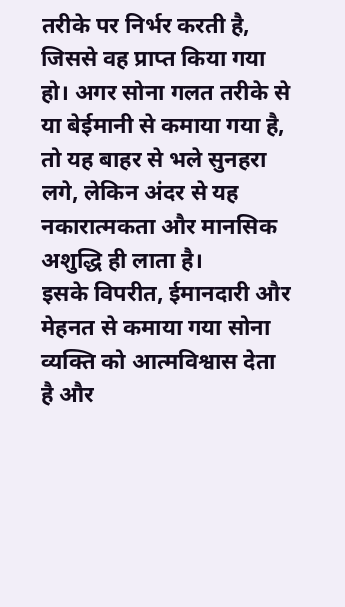तरीके पर निर्भर करती है, जिससे वह प्राप्त किया गया हो। अगर सोना गलत तरीके से या बेईमानी से कमाया गया है, तो यह बाहर से भले सुनहरा लगे, लेकिन अंदर से यह नकारात्मकता और मानसिक अशुद्धि ही लाता है।
इसके विपरीत, ईमानदारी और मेहनत से कमाया गया सोना व्यक्ति को आत्मविश्वास देता है और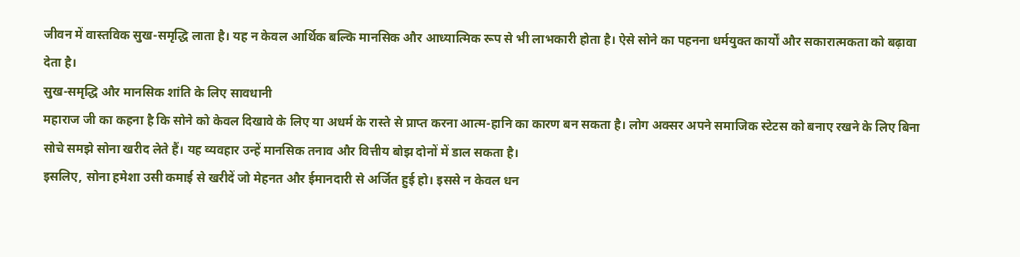जीवन में वास्तविक सुख-समृद्धि लाता है। यह न केवल आर्थिक बल्कि मानसिक और आध्यात्मिक रूप से भी लाभकारी होता है। ऐसे सोने का पहनना धर्मयुक्त कार्यों और सकारात्मकता को बढ़ावा देता है।
सुख-समृद्धि और मानसिक शांति के लिए सावधानी
महाराज जी का कहना है कि सोने को केवल दिखावे के लिए या अधर्म के रास्ते से प्राप्त करना आत्म-हानि का कारण बन सकता है। लोग अक्सर अपने समाजिक स्टेटस को बनाए रखने के लिए बिना सोचे समझे सोना खरीद लेते हैं। यह व्यवहार उन्हें मानसिक तनाव और वित्तीय बोझ दोनों में डाल सकता है।
इसलिए, सोना हमेशा उसी कमाई से खरीदें जो मेहनत और ईमानदारी से अर्जित हुई हो। इससे न केवल धन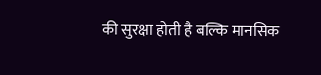की सुरक्षा होती है बल्कि मानसिक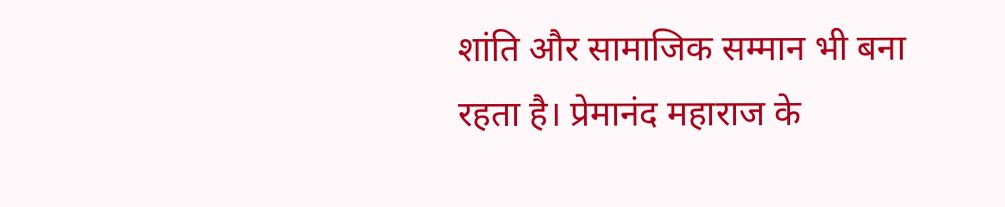शांति और सामाजिक सम्मान भी बना रहता है। प्रेमानंद महाराज के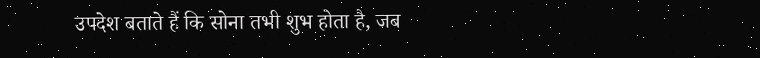उपदेश बताते हैं कि सोना तभी शुभ होता है, जब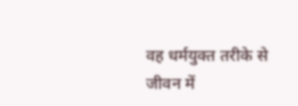वह धर्मयुक्त तरीके से जीवन में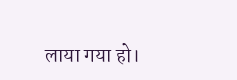लाया गया हो।